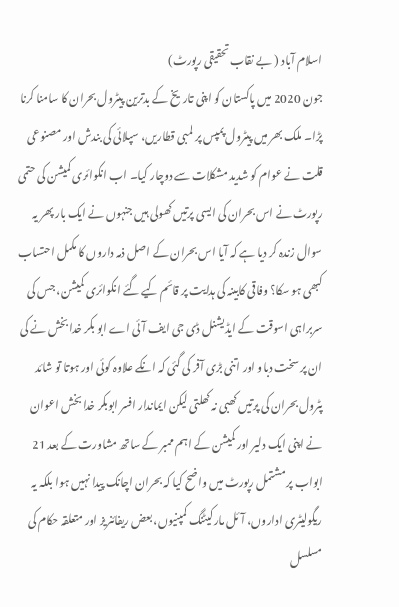اسلام آباد ( بے نقاب تحقیقی رپورٹ)
جون 2020 میں پاکستان کو اپنی تاریخ کے بدترین پیٹرول بحران کا سامنا کرنا پڑا۔ ملک بھر میں پیٹرول پمپس پر لمبی قطاریں، سپلائی کی بندش اور مصنوعی قلت نے عوام کو شدید مشکلات سے دوچار کیا۔ اب انکوائری کمیشن کی حتمی رپورٹ نے اس بحران کی ایسی پرتیں کھولی ہیں جنہوں نے ایک بار پھر یہ سوال زندہ کر دیا ہے کہ آیا اس بحران کے اصل ذمہ داروں کا مکمل احتساب کبھی ہو سکا؟ وفاقی کابینہ کی ہدایت پر قائم کیے گئے انکوائری کمیشن، جس کی سربراہی اسوقت کے ایڈیشنل ڈی جی ایف آئی اے ابو بکر خدا بخش نے کی ان پر سخت دباو اور اتنی بڑی آفر کی گئی کہ انکے علاوہ کوئی اور ہوتا تو شائد پٹرول بحران کی پرتیں کھبی نہ کھلتی لیکن ایماندار افسر ابوبکر خدا بخش اعوان نے اپنی ایک دلیر اور کمیشن کے اہم ممبر کے ساتھ مشاورت کے بعد 21 ابواب پر مشتمل رپورٹ میں واضح کیا کہ بحران اچانک پیدا نہیں ہوا بلکہ یہ ریگولیٹری اداروں، آئل مارکیٹنگ کمپنیوں، بعض ریفائنریز اور متعلقہ حکام کی مسلسل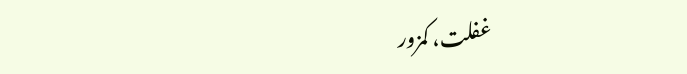غفلت، کمزور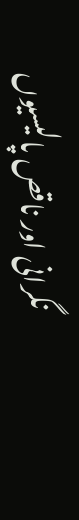نگرانی اور ناقص پالیسیوں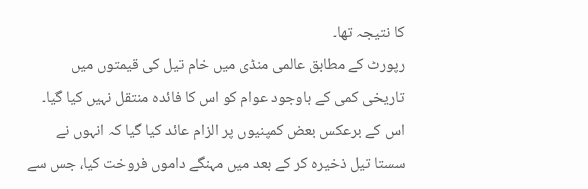کا نتیجہ تھا۔
رپورٹ کے مطابق عالمی منڈی میں خام تیل کی قیمتوں میں تاریخی کمی کے باوجود عوام کو اس کا فائدہ منتقل نہیں کیا گیا۔ اس کے برعکس بعض کمپنیوں پر الزام عائد کیا گیا کہ انہوں نے سستا تیل ذخیرہ کر کے بعد میں مہنگے داموں فروخت کیا، جس سے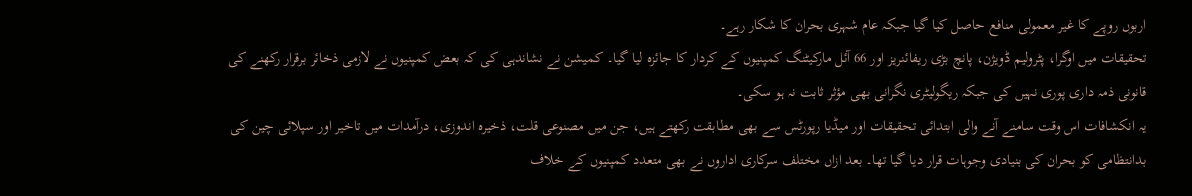اربوں روپے کا غیر معمولی منافع حاصل کیا گیا جبکہ عام شہری بحران کا شکار رہے۔
تحقیقات میں اوگرا، پٹرولیم ڈویژن، پانچ بڑی ریفائنریز اور 66 آئل مارکیٹنگ کمپنیوں کے کردار کا جائزہ لیا گیا۔ کمیشن نے نشاندہی کی کہ بعض کمپنیوں نے لازمی ذخائر برقرار رکھنے کی قانونی ذمہ داری پوری نہیں کی جبکہ ریگولیٹری نگرانی بھی مؤثر ثابت نہ ہو سکی۔
یہ انکشافات اس وقت سامنے آنے والی ابتدائی تحقیقات اور میڈیا رپورٹس سے بھی مطابقت رکھتے ہیں، جن میں مصنوعی قلت، ذخیرہ اندوزی، درآمدات میں تاخیر اور سپلائی چین کی بدانتظامی کو بحران کی بنیادی وجوہات قرار دیا گیا تھا۔ بعد ازاں مختلف سرکاری اداروں نے بھی متعدد کمپنیوں کے خلاف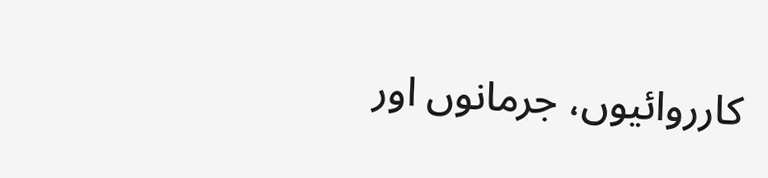کارروائیوں، جرمانوں اور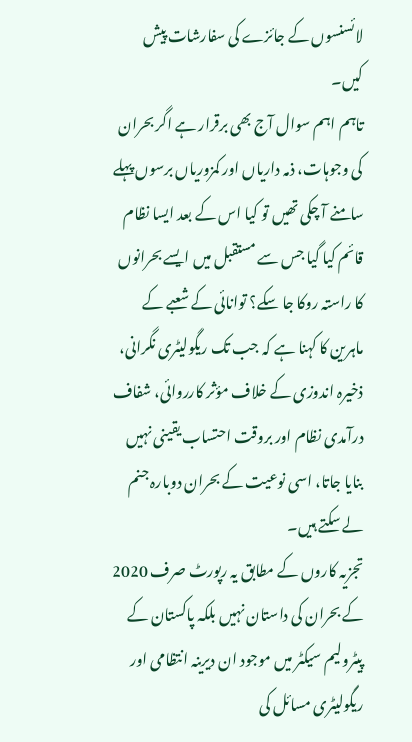لائسنسوں کے جائزے کی سفارشات پیش کیں۔
تاہم اہم سوال آج بھی برقرار ہے اگر بحران کی وجوہات، ذمہ داریاں اور کمزوریاں برسوں پہلے سامنے آ چکی تھیں تو کیا اس کے بعد ایسا نظام قائم کیا گیا جس سے مستقبل میں ایسے بحرانوں کا راستہ روکا جا سکے؟ توانائی کے شعبے کے ماہرین کا کہنا ہے کہ جب تک ریگولیٹری نگرانی، ذخیرہ اندوزی کے خلاف مؤثر کارروائی، شفاف درآمدی نظام اور بروقت احتساب یقینی نہیں بنایا جاتا، اسی نوعیت کے بحران دوبارہ جنم لے سکتے ہیں۔
تجزیہ کاروں کے مطابق یہ رپورٹ صرف 2020 کے بحران کی داستان نہیں بلکہ پاکستان کے پیٹرولیم سیکٹر میں موجود ان دیرینہ انتظامی اور ریگولیٹری مسائل کی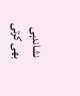نشاندہی بھی کرتی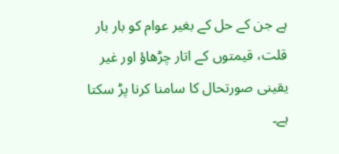ہے جن کے حل کے بغیر عوام کو بار بار قلت، قیمتوں کے اتار چڑھاؤ اور غیر یقینی صورتحال کا سامنا کرنا پڑ سکتا ہے۔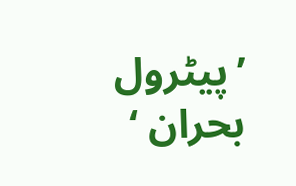’پیٹرول بحران ‘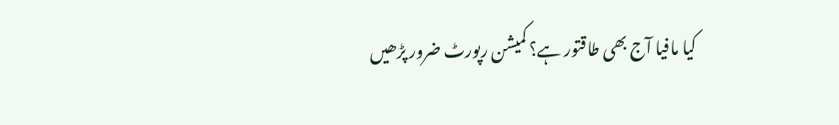کیا مافیا آج بھی طاقتور ہے؟ کمیشن رپورٹ ضرور پڑھیں